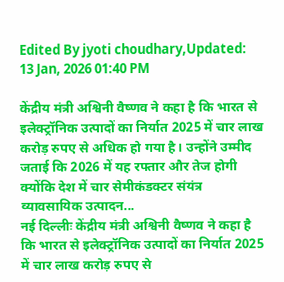Edited By jyoti choudhary,Updated: 13 Jan, 2026 01:40 PM

केंद्रीय मंत्री अश्विनी वैष्णव ने कहा है कि भारत से इलेक्ट्रॉनिक उत्पादों का निर्यात 2025 में चार लाख करोड़ रुपए से अधिक हो गया है। उन्होंने उम्मीद जताई कि 2026 में यह रफ्तार और तेज होगी क्योंकि देश में चार सेमीकंडक्टर संयंत्र व्यावसायिक उत्पादन...
नई दिल्लीः केंद्रीय मंत्री अश्विनी वैष्णव ने कहा है कि भारत से इलेक्ट्रॉनिक उत्पादों का निर्यात 2025 में चार लाख करोड़ रुपए से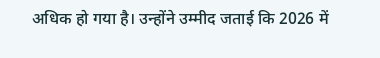अधिक हो गया है। उन्होंने उम्मीद जताई कि 2026 में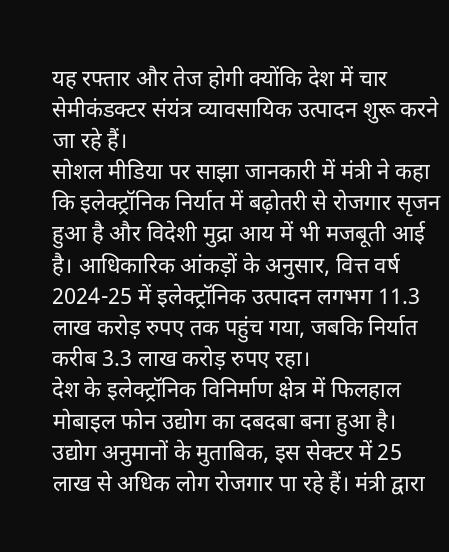यह रफ्तार और तेज होगी क्योंकि देश में चार सेमीकंडक्टर संयंत्र व्यावसायिक उत्पादन शुरू करने जा रहे हैं।
सोशल मीडिया पर साझा जानकारी में मंत्री ने कहा कि इलेक्ट्रॉनिक निर्यात में बढ़ोतरी से रोजगार सृजन हुआ है और विदेशी मुद्रा आय में भी मजबूती आई है। आधिकारिक आंकड़ों के अनुसार, वित्त वर्ष 2024-25 में इलेक्ट्रॉनिक उत्पादन लगभग 11.3 लाख करोड़ रुपए तक पहुंच गया, जबकि निर्यात करीब 3.3 लाख करोड़ रुपए रहा।
देश के इलेक्ट्रॉनिक विनिर्माण क्षेत्र में फिलहाल मोबाइल फोन उद्योग का दबदबा बना हुआ है। उद्योग अनुमानों के मुताबिक, इस सेक्टर में 25 लाख से अधिक लोग रोजगार पा रहे हैं। मंत्री द्वारा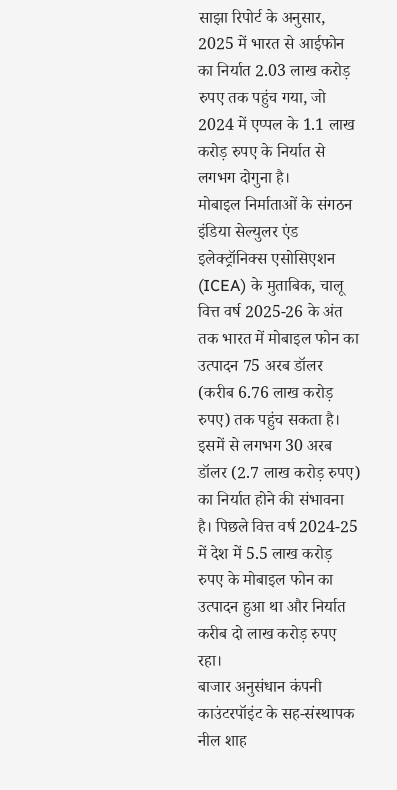साझा रिपोर्ट के अनुसार, 2025 में भारत से आईफोन का निर्यात 2.03 लाख करोड़ रुपए तक पहुंच गया, जो 2024 में एप्पल के 1.1 लाख करोड़ रुपए के निर्यात से लगभग दोगुना है।
मोबाइल निर्माताओं के संगठन इंडिया सेल्युलर एंड इलेक्ट्रॉनिक्स एसोसिएशन (ICEA) के मुताबिक, चालू वित्त वर्ष 2025-26 के अंत तक भारत में मोबाइल फोन का उत्पादन 75 अरब डॉलर (करीब 6.76 लाख करोड़ रुपए) तक पहुंच सकता है। इसमें से लगभग 30 अरब डॉलर (2.7 लाख करोड़ रुपए) का निर्यात होने की संभावना है। पिछले वित्त वर्ष 2024-25 में देश में 5.5 लाख करोड़ रुपए के मोबाइल फोन का उत्पादन हुआ था और निर्यात करीब दो लाख करोड़ रुपए रहा।
बाजार अनुसंधान कंपनी काउंटरपॉइंट के सह-संस्थापक नील शाह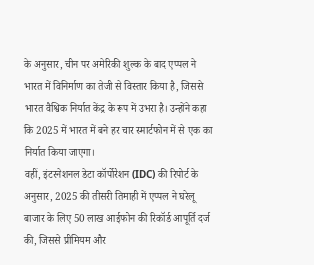के अनुसार, चीन पर अमेरिकी शुल्क के बाद एप्पल ने भारत में विनिर्माण का तेजी से विस्तार किया है, जिससे भारत वैश्विक निर्यात केंद्र के रूप में उभरा है। उन्होंने कहा कि 2025 में भारत में बने हर चार स्मार्टफोन में से एक का निर्यात किया जाएगा।
वहीं, इंटरनेशनल डेटा कॉर्पोरेशन (IDC) की रिपोर्ट के अनुसार, 2025 की तीसरी तिमाही में एप्पल ने घरेलू बाजार के लिए 50 लाख आईफोन की रिकॉर्ड आपूर्ति दर्ज की, जिससे प्रीमियम और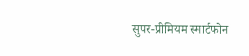सुपर-प्रीमियम स्मार्टफोन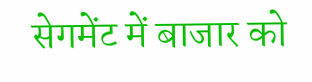सेगमेंट में बाजार को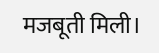मजबूती मिली।